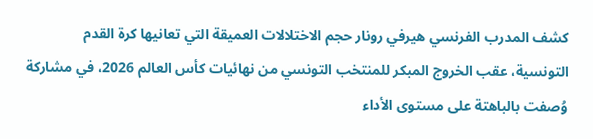كشف المدرب الفرنسي هيرفي رونار حجم الاختلالات العميقة التي تعانيها كرة القدم التونسية، عقب الخروج المبكر للمنتخب التونسي من نهائيات كأس العالم 2026، في مشاركة وُصفت بالباهتة على مستوى الأداء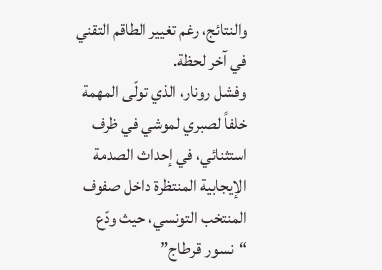والنتائج، رغم تغيير الطاقم التقني في آخر لحظة.
وفشل رونار، الذي تولّى المهمة خلفاً لصبري لموشي في ظرف استثنائي، في إحداث الصدمة الإيجابية المنتظرة داخل صفوف المنتخب التونسي، حيث ودّع “نسور قرطاج”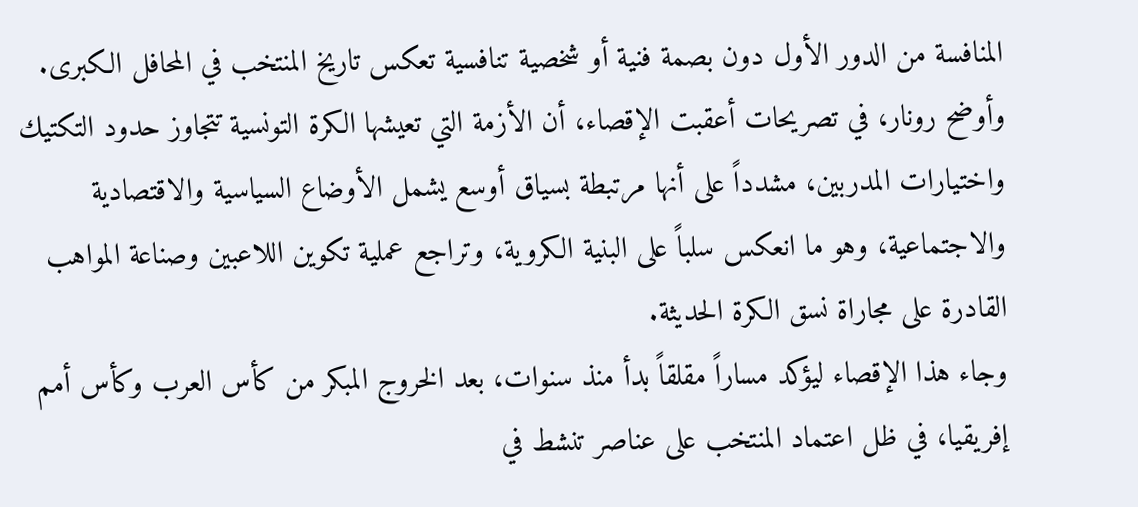المنافسة من الدور الأول دون بصمة فنية أو شخصية تنافسية تعكس تاريخ المنتخب في المحافل الكبرى.
وأوضح رونار، في تصريحات أعقبت الإقصاء، أن الأزمة التي تعيشها الكرة التونسية تتجاوز حدود التكتيك واختيارات المدربين، مشدداً على أنها مرتبطة بسياق أوسع يشمل الأوضاع السياسية والاقتصادية والاجتماعية، وهو ما انعكس سلباً على البنية الكروية، وتراجع عملية تكوين اللاعبين وصناعة المواهب القادرة على مجاراة نسق الكرة الحديثة.
وجاء هذا الإقصاء ليؤكد مساراً مقلقاً بدأ منذ سنوات، بعد الخروج المبكر من كأس العرب وكأس أمم إفريقيا، في ظل اعتماد المنتخب على عناصر تنشط في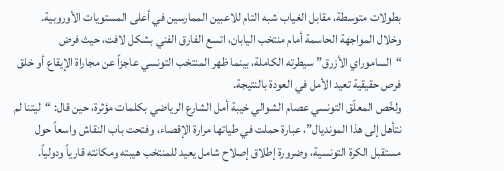بطولات متوسطة، مقابل الغياب شبه التام للاعبين الممارسين في أعلى المستويات الأوروبية.
وخلال المواجهة الحاسمة أمام منتخب اليابان، اتسع الفارق الفني بشكل لافت، حيث فرض “الساموراي الأزرق” سيطرته الكاملة، بينما ظهر المنتخب التونسي عاجزاً عن مجاراة الإيقاع أو خلق فرص حقيقية تعيد الأمل في العودة بالنتيجة.
ولخّص المعلّق التونسي عصام الشوالي خيبة أمل الشارع الرياضي بكلمات مؤثرة، حين قال: “ليتنا لم نتأهل إلى هذا المونديال”، عبارة حملت في طياتها مرارة الإقصاء، وفتحت باب النقاش واسعاً حول مستقبل الكرة التونسية، وضرورة إطلاق إصلاح شامل يعيد للمنتخب هيبته ومكانته قارياً ودولياً.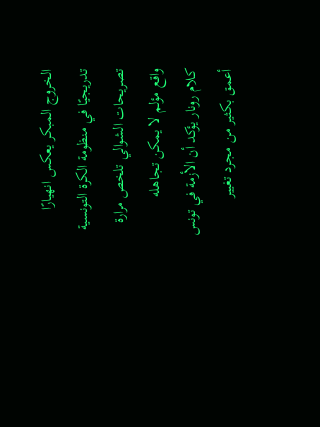الخروج المبكر يعكس انهيارًا تدريجيًا في منظومة الكرة التونسية
تصريحات الشوالي تلخص مرارة واقع مؤلم لا يمكن تجاهله
كلام رونار يؤكد أن الأزمة في تونس أعمق بكثير من مجرد تغيير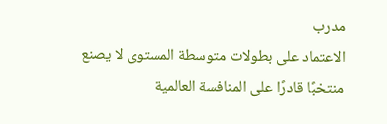مدرب
الاعتماد على بطولات متوسطة المستوى لا يصنع منتخبًا قادرًا على المنافسة العالمية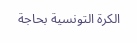الكرة التونسية بحاجة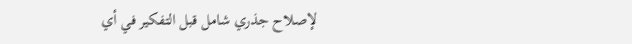لإصلاح جذري شامل قبل التفكير في أي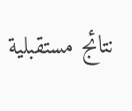نتائج مستقبلية